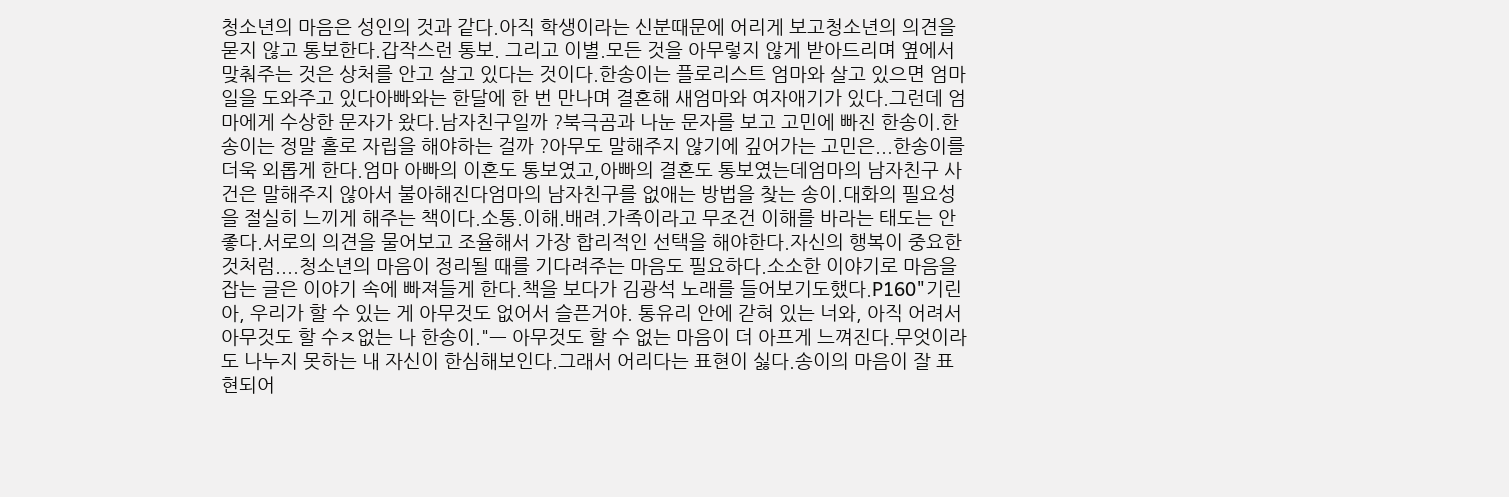청소년의 마음은 성인의 것과 같다.아직 학생이라는 신분때문에 어리게 보고청소년의 의견을 묻지 않고 통보한다.갑작스런 통보. 그리고 이별.모든 것을 아무렇지 않게 받아드리며 옆에서 맞춰주는 것은 상처를 안고 살고 있다는 것이다.한송이는 플로리스트 엄마와 살고 있으면 엄마일을 도와주고 있다아빠와는 한달에 한 번 만나며 결혼해 새엄마와 여자애기가 있다.그런데 엄마에게 수상한 문자가 왔다.남자친구일까 ?북극곰과 나눈 문자를 보고 고민에 빠진 한송이.한송이는 정말 홀로 자립을 해야하는 걸까 ?아무도 말해주지 않기에 깊어가는 고민은...한송이를 더욱 외롭게 한다.엄마 아빠의 이혼도 통보였고,아빠의 결혼도 통보였는데엄마의 남자친구 사건은 말해주지 않아서 불아해진다엄마의 남자친구를 없애는 방법을 찾는 송이.대화의 필요성을 절실히 느끼게 해주는 책이다.소통.이해.배려.가족이라고 무조건 이해를 바라는 태도는 안좋다.서로의 의견을 물어보고 조율해서 가장 합리적인 선택을 해야한다.자신의 행복이 중요한 것처럼....청소년의 마음이 정리될 때를 기다려주는 마음도 필요하다.소소한 이야기로 마음을 잡는 글은 이야기 속에 빠져들게 한다.책을 보다가 김광석 노래를 들어보기도했다.P160"기린아, 우리가 할 수 있는 게 아무것도 없어서 슬픈거야. 통유리 안에 갇혀 있는 너와, 아직 어려서 아무것도 할 수ㅈ없는 나 한송이."ㅡ 아무것도 할 수 없는 마음이 더 아프게 느껴진다.무엇이라도 나누지 못하는 내 자신이 한심해보인다.그래서 어리다는 표현이 싫다.송이의 마음이 잘 표현되어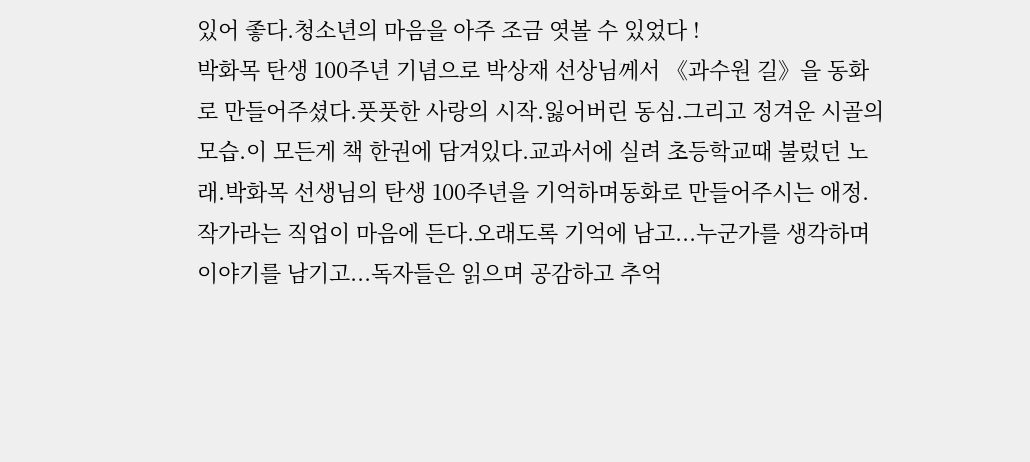있어 좋다.청소년의 마음을 아주 조금 엿볼 수 있었다 !
박화목 탄생 100주년 기념으로 박상재 선상님께서 《과수원 길》을 동화로 만들어주셨다.풋풋한 사랑의 시작.잃어버린 동심.그리고 정겨운 시골의 모습.이 모든게 책 한권에 담겨있다.교과서에 실려 초등학교때 불렀던 노래.박화목 선생님의 탄생 100주년을 기억하며동화로 만들어주시는 애정.작가라는 직업이 마음에 든다.오래도록 기억에 남고...누군가를 생각하며 이야기를 남기고...독자들은 읽으며 공감하고 추억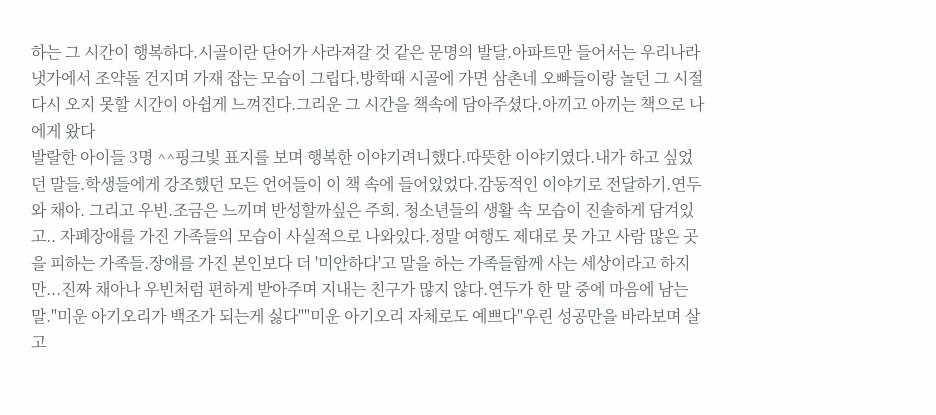하는 그 시간이 행복하다.시골이란 단어가 사라져갈 것 같은 문명의 발달.아파트만 들어서는 우리나라 냇가에서 조약돌 건지며 가재 잡는 모습이 그립다.방학때 시골에 가면 삼촌네 오빠들이랑 놀던 그 시절다시 오지 못할 시간이 아쉽게 느껴진다.그리운 그 시간을 책속에 담아주셨다.아끼고 아끼는 책으로 나에게 왔다
발랄한 아이들 3명 ^^핑크빛 표지를 보며 행복한 이야기려니했다.따뜻한 이야기였다.내가 하고 싶었던 말들.학생들에게 강조했던 모든 언어들이 이 책 속에 들어있었다.감동적인 이야기로 전달하기.연두와 채아. 그리고 우빈.조금은 느끼며 반성할까싶은 주희. 청소년들의 생활 속 모습이 진솔하게 담겨있고.. 자폐장애를 가진 가족들의 모습이 사실적으로 나와있다.정말 여행도 제대로 못 가고 사람 많은 곳을 피하는 가족들.장애를 가진 본인보다 더 '미안하다'고 말을 하는 가족들함께 사는 세상이라고 하지만...진짜 채아나 우빈처럼 편하게 받아주며 지내는 친구가 많지 않다.연두가 한 말 중에 마음에 남는 말."미운 아기오리가 백조가 되는게 싫다""미운 아기오리 자체로도 예쁘다"우린 성공만을 바라보며 살고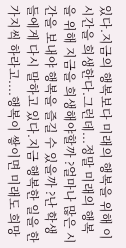있다.지금의 행복보다 미래의 행복을 위해 이 시간을 희생한다.그런데...정말 미래의 행복을 위해 지금을 희생해야할까 ?얼마나 많은 시간을 보내야 행복을 즐길 수 있을까 ?난 학생들에게 다시 말하고 있다.지금 행복한 일을 한가지씩 하라고....행복이 쌓이면 미래도 희망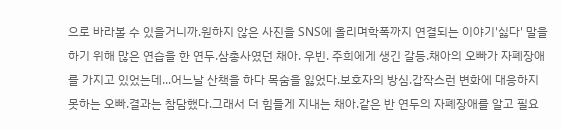으로 바라볼 수 있을거니까.원하지 않은 사진을 SNS에 올리며학폭까지 연결되는 이야기'싫다' 말을 하기 위해 많은 연습을 한 연두.삼총사였던 채아. 우빈. 주희에게 생긴 갈등.채아의 오빠가 자폐장애를 가지고 있었는데...어느날 산책을 하다 목숨을 잃었다.보호자의 방심.갑작스런 변화에 대응하지 못하는 오빠.결과는 참담했다.그래서 더 힘들게 지내는 채아.같은 반 연두의 자폐장애를 알고 필요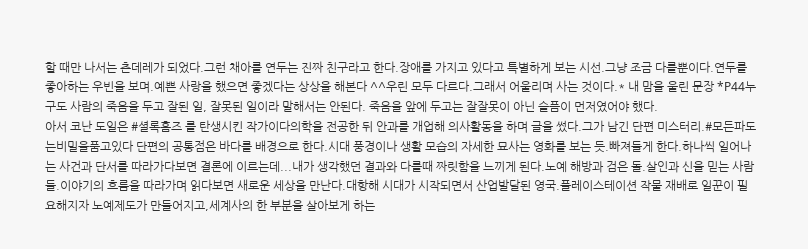할 때만 나서는 츤데레가 되었다.그런 채아를 연두는 진짜 친구라고 한다.장애를 가지고 있다고 특별하게 보는 시선.그냥 조금 다를뿐이다.연두를 좋아하는 우빈을 보며.예쁜 사랑을 했으면 좋겠다는 상상을 해본다 ^^우린 모두 다르다.그래서 어울리며 사는 것이다.* 내 맘을 울린 문장 *P44누구도 사람의 죽음을 두고 잘된 일, 잘못된 일이라 말해서는 안된다. 죽음을 앞에 두고는 잘잘못이 아닌 슬픔이 먼저였어야 했다.
아서 코난 도일은 #셜록홈즈 를 탄생시킨 작가이다의학을 전공한 뒤 안과를 개업해 의사활동을 하며 글을 썼다.그가 남긴 단편 미스터리.#모든파도는비밀을품고있다 단편의 공통점은 바다를 배경으로 한다.시대 풍경이나 생활 모습의 자세한 묘사는 영화를 보는 듯.빠져들게 한다.하나씩 일어나는 사건과 단서를 따라가다보면 결론에 이르는데...내가 생각했던 결과와 다를때 짜릿함을 느끼게 된다.노예 해방과 검은 돌.살인과 신을 믿는 사람들.이야기의 흐름을 따라가며 읽다보면 새로운 세상을 만난다.대항해 시대가 시작되면서 산업발달된 영국.플레이스테이션 작물 재배로 일꾼이 필요해지자 노예제도가 만들어지고,세계사의 한 부분을 살아보게 하는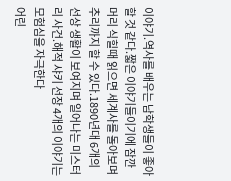이야기.역사를 배우는 남학생들이 좋아할 것 같다.짧은 이야기들이기에 잠깐 머리 식힐때 읽으면 세계사를 돌아보며 추리까지 할 수 있다.1890년대 6개의 선상 생활이 보여지며 일어나는 미스터리 사건.해적 샤키 선장 4개의 이야기는 모험심을 자극한다
어린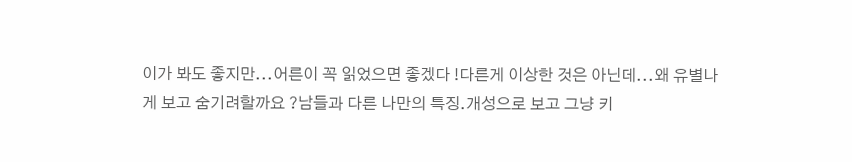이가 봐도 좋지만...어른이 꼭 읽었으면 좋겠다 !다른게 이상한 것은 아닌데...왜 유별나게 보고 숨기려할까요 ?남들과 다른 나만의 특징.개성으로 보고 그냥 키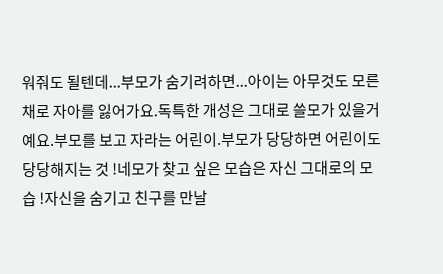워줘도 될텐데...부모가 숨기려하면...아이는 아무것도 모른채로 자아를 잃어가요.독특한 개성은 그대로 쓸모가 있을거예요.부모를 보고 자라는 어린이.부모가 당당하면 어린이도 당당해지는 것 !네모가 찾고 싶은 모습은 자신 그대로의 모습 !자신을 숨기고 친구를 만날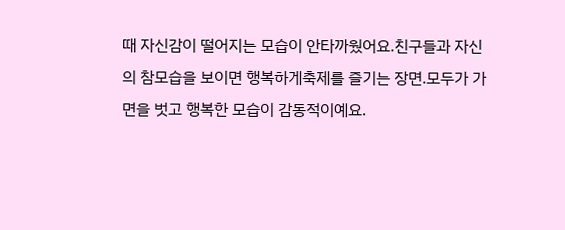때 자신감이 떨어지는 모습이 안타까웠어요.친구들과 자신의 참모습을 보이면 행복하게축제를 즐기는 장면.모두가 가면을 벗고 행복한 모습이 감동적이예요.